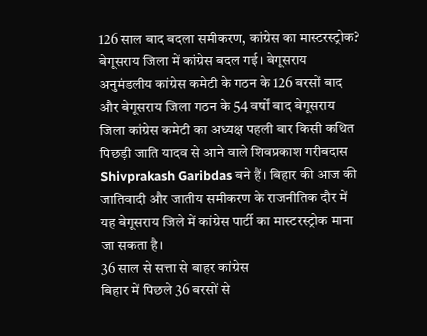126 साल बाद बदला समीकरण, कांग्रेस का मास्टरस्ट्रोक?
बेगूसराय जिला में कांग्रेस बदल गई। बेगूसराय अनुमंडलीय कांग्रेस कमेटी के गठन के 126 बरसों बाद और बेगूसराय जिला गठन के 54 वर्षों बाद बेगूसराय जिला कांग्रेस कमेटी का अध्यक्ष पहली बार किसी कथित पिछड़ी जाति यादव से आने वाले शिवप्रकाश गरीबदास Shivprakash Garibdas बने हैं। बिहार की आज की जातिवादी और जातीय समीकरण के राजनीतिक दौर में यह बेगूसराय जिले में कांग्रेस पार्टी का मास्टरस्ट्रोक माना जा सकता है।
36 साल से सत्ता से बाहर कांग्रेस
बिहार में पिछले 36 बरसों से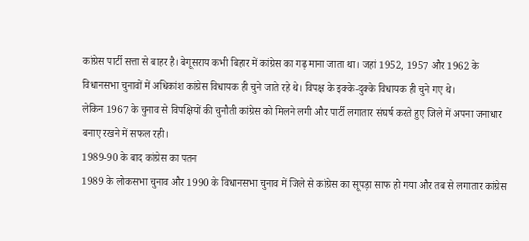कांग्रेस पार्टी सत्ता से बाहर है। बेगूसराय कभी बिहार में कांग्रेस का गढ़ माना जाता था। जहां 1952, 1957 और 1962 के विधानसभा चुनावों में अधिकांश कांग्रेस विधायक ही चुने जाते रहे थे। विपक्ष के इक्के-दुक्के विधायक ही चुने गए थे।
लेकिन 1967 के चुनाव से विपक्षियों की चुनौती कांग्रेस को मिलने लगी और पार्टी लगातार संघर्ष करते हुए जिले में अपना जनाधार बनाए रखने में सफल रही।
1989-90 के बाद कांग्रेस का पतन
1989 के लोकसभा चुनाव और 1990 के विधानसभा चुनाव में जिले से कांग्रेस का सूपड़ा साफ हो गया और तब से लगातार कांग्रेस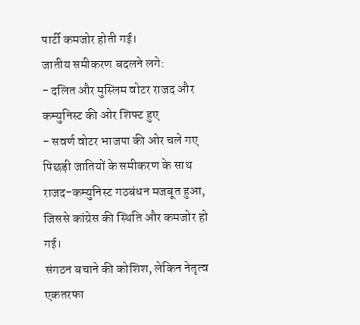पार्टी कमजोर होती गई।
जातीय समीकरण बदलने लगे:
- दलित और मुस्लिम वोटर राजद और कम्युनिस्ट की ओर शिफ्ट हुए
- सवर्ण वोटर भाजपा की ओर चले गए
पिछड़ी जातियों के समीकरण के साथ राजद-कम्युनिस्ट गठबंधन मजबूत हुआ, जिससे कांग्रेस की स्थिति और कमजोर हो गई।
संगठन बचाने की कोशिश, लेकिन नेतृत्व एकतरफा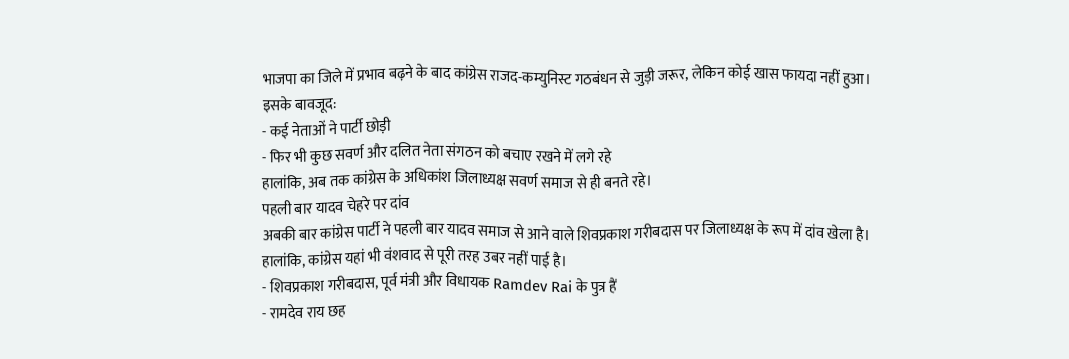भाजपा का जिले में प्रभाव बढ़ने के बाद कांग्रेस राजद-कम्युनिस्ट गठबंधन से जुड़ी जरूर, लेकिन कोई खास फायदा नहीं हुआ।
इसके बावजूद:
- कई नेताओं ने पार्टी छोड़ी
- फिर भी कुछ सवर्ण और दलित नेता संगठन को बचाए रखने में लगे रहे
हालांकि, अब तक कांग्रेस के अधिकांश जिलाध्यक्ष सवर्ण समाज से ही बनते रहे।
पहली बार यादव चेहरे पर दांव
अबकी बार कांग्रेस पार्टी ने पहली बार यादव समाज से आने वाले शिवप्रकाश गरीबदास पर जिलाध्यक्ष के रूप में दांव खेला है।
हालांकि, कांग्रेस यहां भी वंशवाद से पूरी तरह उबर नहीं पाई है।
- शिवप्रकाश गरीबदास, पूर्व मंत्री और विधायक Ramdev Rai के पुत्र हैं
- रामदेव राय छह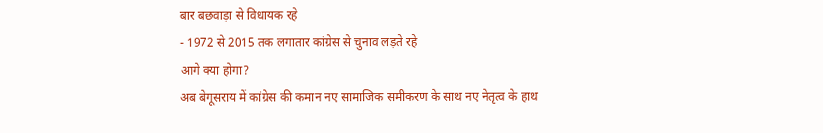बार बछवाड़ा से विधायक रहे
- 1972 से 2015 तक लगातार कांग्रेस से चुनाव लड़ते रहे
आगे क्या होगा?
अब बेगूसराय में कांग्रेस की कमान नए सामाजिक समीकरण के साथ नए नेतृत्व के हाथ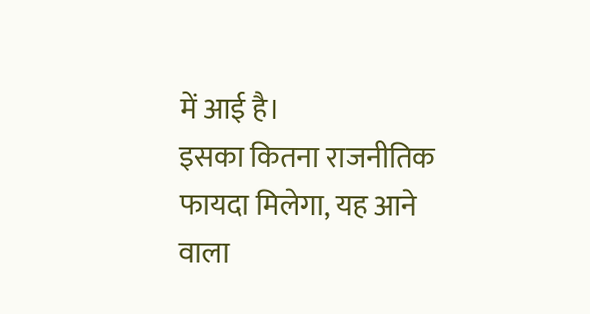में आई है।
इसका कितना राजनीतिक फायदा मिलेगा, यह आने वाला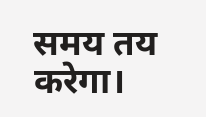समय तय करेगा।